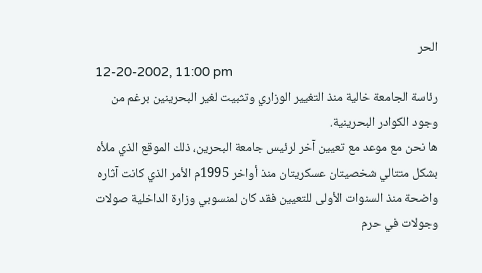الحر
12-20-2002, 11:00 pm
رئاسة الجامعة خالية منذ التغيير الوزاري وتثبيت لغير البحرينين برغم من وجود الكوادر البحرينية.
ها نحن مع موعد مع تعيين آخر لرئيس جامعة البحرين، ذلك الموقع الذي ملأه بشكل متتالي شخصيتان عسكريتان منذ أواخر 1995م الأمر الذي كانت آثاره واضحة منذ السنوات الأولى للتعيين فقد كان لمنسوبي وزارة الداخلية صولات وجولات في حرم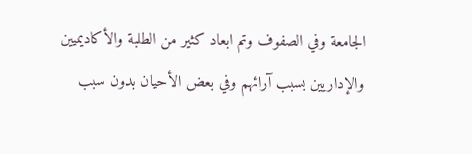الجامعة وفي الصفوف وتم ابعاد كثير من الطلبة والأكاديميين والإداريين بسبب آرائهم وفي بعض الأحيان بدون سبب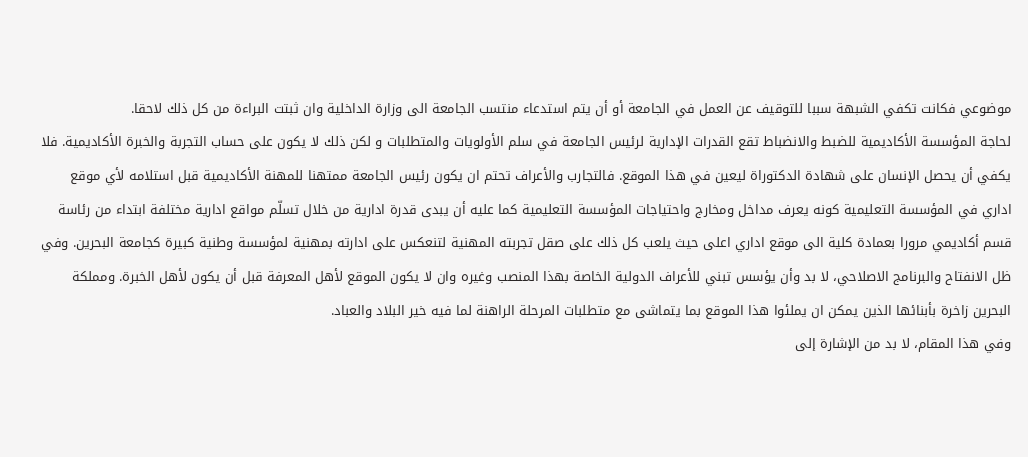موضوعي فكانت تكفي الشبهة سببا للتوقيف عن العمل في الجامعة أو أن يتم استدعاء منتسب الجامعة الى وزارة الداخلية وان ثبتت البراءة من كل ذلك لاحقا.
لحاجة المؤسسة الأكاديمية للضبط والانضباط تقع القدرات الإدارية لرئيس الجامعة في سلم الأولويات والمتطلبات و لكن ذلك لا يكون على حساب التجربة والخبرة الأكاديمية. فلا يكفي أن يحصل الإنسان على شهادة الدكتوراة ليعين في هذا الموقع. فالتجارب والأعراف تحتم ان يكون رئيس الجامعة ممتهنا للمهنة الأكاديمية قبل استلامه لأي موقع اداري في المؤسسة التعليمية كونه يعرف مداخل ومخارج واحتياجات المؤسسة التعليمية كما عليه أن يبدى قدرة ادارية من خلال تسلّم مواقع ادارية مختلفة ابتداء من رئاسة قسم أكاديمي مرورا بعمادة كلية الى موقع اداري اعلى حيث يلعب كل ذلك على صقل تجربته المهنية لتنعكس على ادارته بمهنية لمؤسسة وطنية كبيرة كجامعة البحرين. وفي ظل الانفتاح والبرنامج الاصلاحي، لا بد وأن يؤسس تبني للأعراف الدولية الخاصة بهذا المنصب وغيره وان لا يكون الموقع لأهل المعرفة قبل أن يكون لأهل الخبرة. ومملكة البحرين زاخرة بأبنائها الذين يمكن ان يملئوا هذا الموقع بما يتماشى مع متطلبات المرحلة الراهنة لما فيه خير البلاد والعباد.
وفي هذا المقام، لا بد من الإشارة إلى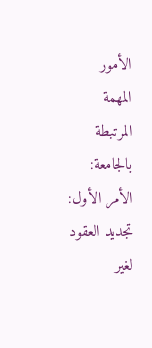الأمور المهمة المرتبطة بالجامعة:
الأمر الأول: تجديد العقود لغير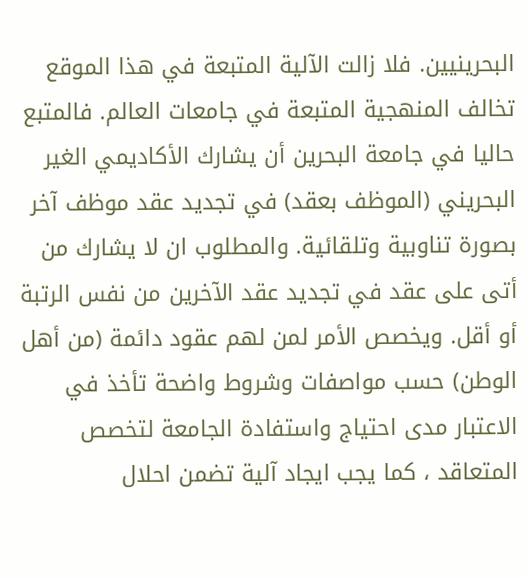البحرينيين. فلا زالت الآلية المتبعة في هذا الموقع تخالف المنهجية المتبعة في جامعات العالم. فالمتبع حاليا في جامعة البحرين أن يشارك الأكاديمي الغير البحريني (الموظف بعقد) في تجديد عقد موظف آخر بصورة تناوبية وتلقائية. والمطلوب ان لا يشارك من أتى على عقد في تجديد عقد الآخرين من نفس الرتبة أو أقل. ويخصص الأمر لمن لهم عقود دائمة (من أهل الوطن) حسب مواصفات وشروط واضحة تأخذ في الاعتبار مدى احتياج واستفادة الجامعة لتخصص المتعاقد ، كما يجب ايجاد آلية تضمن احلال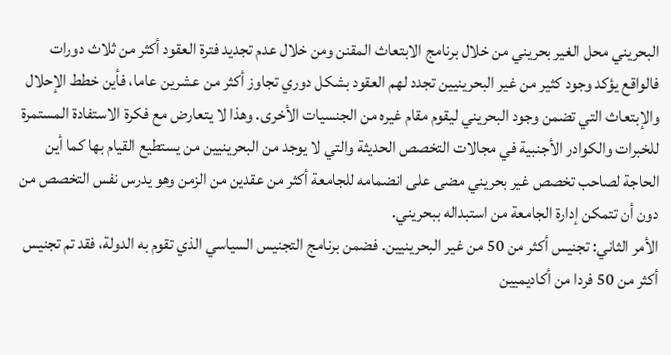البحريني محل الغير بحريني من خلال برنامج الابتعاث المقنن ومن خلال عدم تجديد فترة العقود أكثر من ثلاث دورات فالواقع يؤكد وجود كثير من غير البحرينيين تجدد لهم العقود بشكل دوري تجاوز أكثر من عشرين عاما، فأين خطط الإحلال والإبتعاث التي تضمن وجود البحريني ليقوم مقام غيره من الجنسيات الأخرى. وهذا لا يتعارض مع فكرة الاستفادة المستمرة للخبرات والكوادر الأجنبية في مجالات التخصص الحديثة والتي لا يوجد من البحرينيين من يستطيع القيام بها كما أين الحاجة لصاحب تخصص غير بحريني مضى على انضمامه للجامعة أكثر من عقدين من الزمن وهو يدرس نفس التخصص من دون أن تتمكن إدارة الجامعة من استبداله ببحريني.
الأمر الثاني: تجنيس أكثر من 50 من غير البحرينيين. فضمن برنامج التجنيس السياسي الذي تقوم به الدولة، فقد تم تجنيس أكثر من 50 فردا من أكاديميين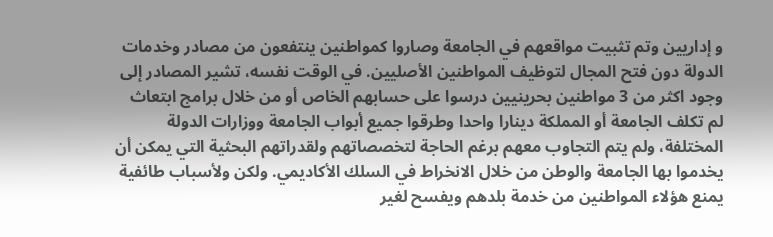و إداريين وتم تثبيت مواقعهم في الجامعة وصاروا كمواطنين ينتفعون من مصادر وخدمات الدولة دون فتح المجال لتوظيف المواطنين الأصليين. في الوقت نفسه، تشير المصادر إلى وجود اكثر من 3 مواطنين بحرينيين درسوا على حسابهم الخاص أو من خلال برامج ابتعاث لم تكلف الجامعة أو المملكة دينارا واحدا وطرقوا جميع أبواب الجامعة ووزارات الدولة المختلفة، ولم يتم التجاوب معهم برغم الحاجة لتخصصاتهم ولقدراتهم البحثية التي يمكن أن يخدموا بها الجامعة والوطن من خلال الانخراط في السلك الأكاديمي. ولكن ولأسباب طائفية يمنع هؤلاء المواطنين من خدمة بلدهم ويفسح لغير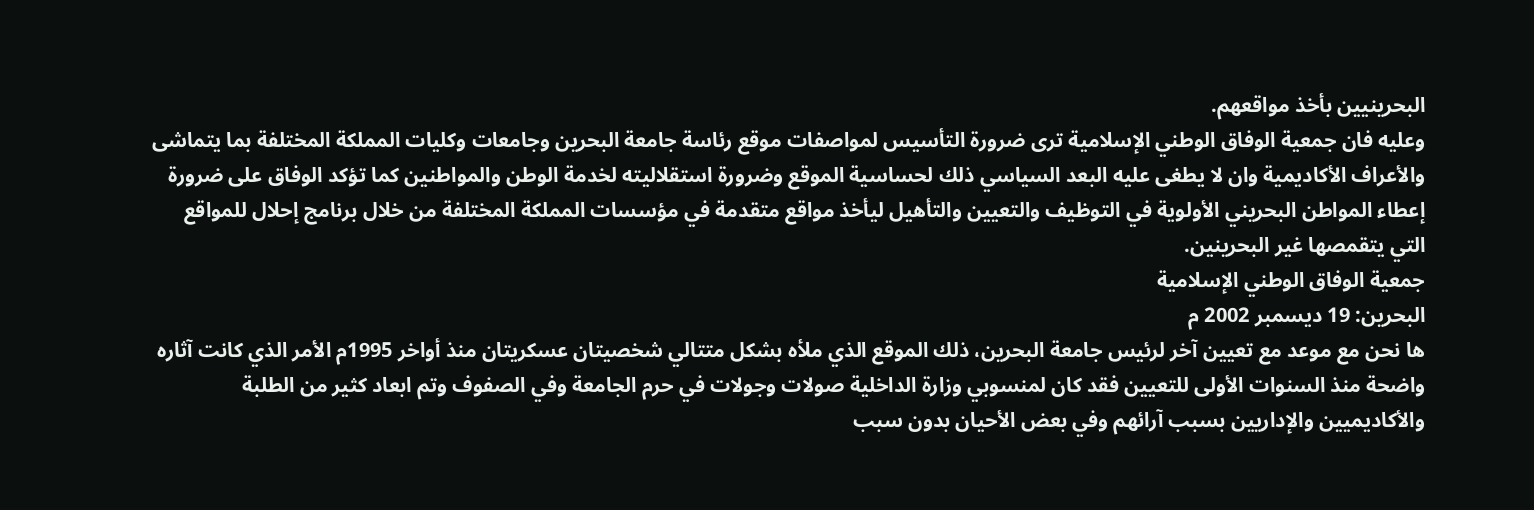البحرينيين بأخذ مواقعهم.
وعليه فان جمعية الوفاق الوطني الإسلامية ترى ضرورة التأسيس لمواصفات موقع رئاسة جامعة البحرين وجامعات وكليات المملكة المختلفة بما يتماشى والأعراف الأكاديمية وان لا يطغى عليه البعد السياسي ذلك لحساسية الموقع وضرورة استقلاليته لخدمة الوطن والمواطنين كما تؤكد الوفاق على ضرورة إعطاء المواطن البحريني الأولوية في التوظيف والتعيين والتأهيل ليأخذ مواقع متقدمة في مؤسسات المملكة المختلفة من خلال برنامج إحلال للمواقع التي يتقمصها غير البحرينين.
جمعية الوفاق الوطني الإسلامية
البحرين: 19 ديسمبر 2002 م
ها نحن مع موعد مع تعيين آخر لرئيس جامعة البحرين، ذلك الموقع الذي ملأه بشكل متتالي شخصيتان عسكريتان منذ أواخر 1995م الأمر الذي كانت آثاره واضحة منذ السنوات الأولى للتعيين فقد كان لمنسوبي وزارة الداخلية صولات وجولات في حرم الجامعة وفي الصفوف وتم ابعاد كثير من الطلبة والأكاديميين والإداريين بسبب آرائهم وفي بعض الأحيان بدون سبب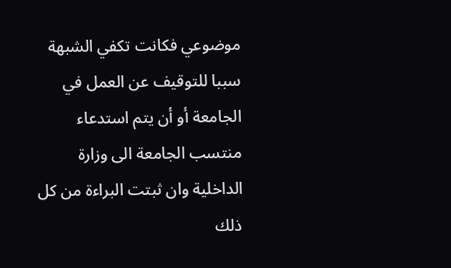موضوعي فكانت تكفي الشبهة سببا للتوقيف عن العمل في الجامعة أو أن يتم استدعاء منتسب الجامعة الى وزارة الداخلية وان ثبتت البراءة من كل ذلك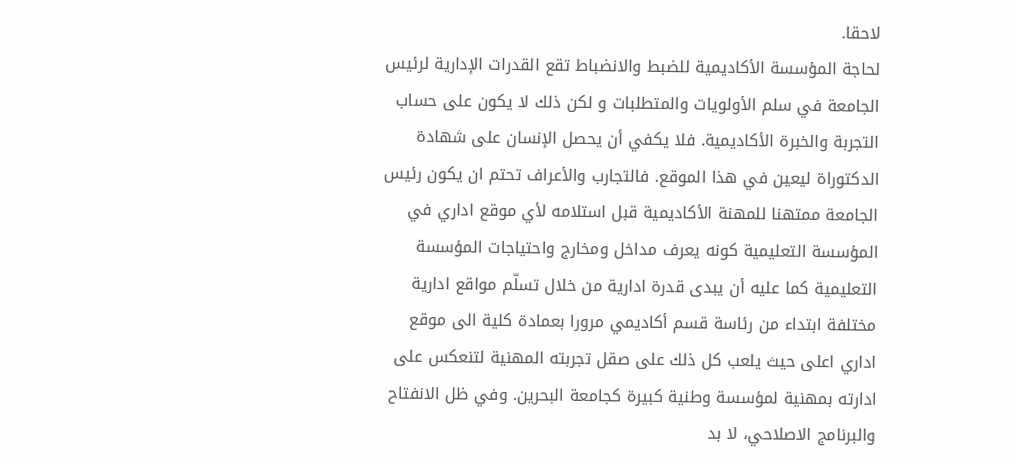لاحقا.
لحاجة المؤسسة الأكاديمية للضبط والانضباط تقع القدرات الإدارية لرئيس الجامعة في سلم الأولويات والمتطلبات و لكن ذلك لا يكون على حساب التجربة والخبرة الأكاديمية. فلا يكفي أن يحصل الإنسان على شهادة الدكتوراة ليعين في هذا الموقع. فالتجارب والأعراف تحتم ان يكون رئيس الجامعة ممتهنا للمهنة الأكاديمية قبل استلامه لأي موقع اداري في المؤسسة التعليمية كونه يعرف مداخل ومخارج واحتياجات المؤسسة التعليمية كما عليه أن يبدى قدرة ادارية من خلال تسلّم مواقع ادارية مختلفة ابتداء من رئاسة قسم أكاديمي مرورا بعمادة كلية الى موقع اداري اعلى حيث يلعب كل ذلك على صقل تجربته المهنية لتنعكس على ادارته بمهنية لمؤسسة وطنية كبيرة كجامعة البحرين. وفي ظل الانفتاح والبرنامج الاصلاحي، لا بد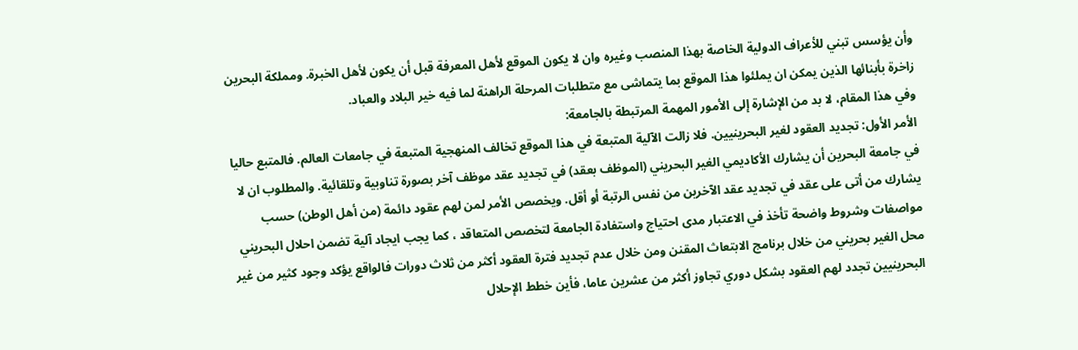وأن يؤسس تبني للأعراف الدولية الخاصة بهذا المنصب وغيره وان لا يكون الموقع لأهل المعرفة قبل أن يكون لأهل الخبرة. ومملكة البحرين زاخرة بأبنائها الذين يمكن ان يملئوا هذا الموقع بما يتماشى مع متطلبات المرحلة الراهنة لما فيه خير البلاد والعباد.
وفي هذا المقام، لا بد من الإشارة إلى الأمور المهمة المرتبطة بالجامعة:
الأمر الأول: تجديد العقود لغير البحرينيين. فلا زالت الآلية المتبعة في هذا الموقع تخالف المنهجية المتبعة في جامعات العالم. فالمتبع حاليا في جامعة البحرين أن يشارك الأكاديمي الغير البحريني (الموظف بعقد) في تجديد عقد موظف آخر بصورة تناوبية وتلقائية. والمطلوب ان لا يشارك من أتى على عقد في تجديد عقد الآخرين من نفس الرتبة أو أقل. ويخصص الأمر لمن لهم عقود دائمة (من أهل الوطن) حسب مواصفات وشروط واضحة تأخذ في الاعتبار مدى احتياج واستفادة الجامعة لتخصص المتعاقد ، كما يجب ايجاد آلية تضمن احلال البحريني محل الغير بحريني من خلال برنامج الابتعاث المقنن ومن خلال عدم تجديد فترة العقود أكثر من ثلاث دورات فالواقع يؤكد وجود كثير من غير البحرينيين تجدد لهم العقود بشكل دوري تجاوز أكثر من عشرين عاما، فأين خطط الإحلال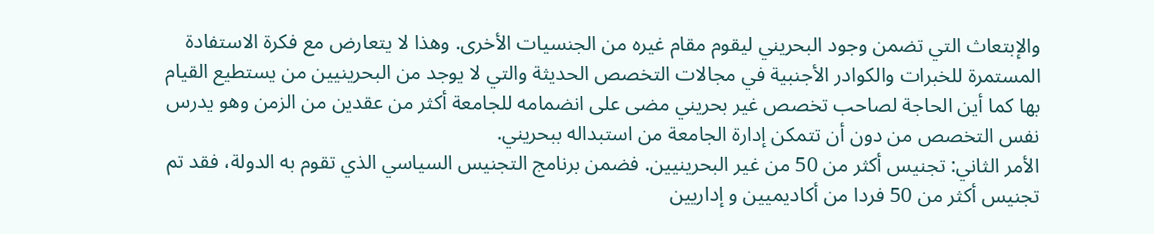والإبتعاث التي تضمن وجود البحريني ليقوم مقام غيره من الجنسيات الأخرى. وهذا لا يتعارض مع فكرة الاستفادة المستمرة للخبرات والكوادر الأجنبية في مجالات التخصص الحديثة والتي لا يوجد من البحرينيين من يستطيع القيام بها كما أين الحاجة لصاحب تخصص غير بحريني مضى على انضمامه للجامعة أكثر من عقدين من الزمن وهو يدرس نفس التخصص من دون أن تتمكن إدارة الجامعة من استبداله ببحريني.
الأمر الثاني: تجنيس أكثر من 50 من غير البحرينيين. فضمن برنامج التجنيس السياسي الذي تقوم به الدولة، فقد تم تجنيس أكثر من 50 فردا من أكاديميين و إداريين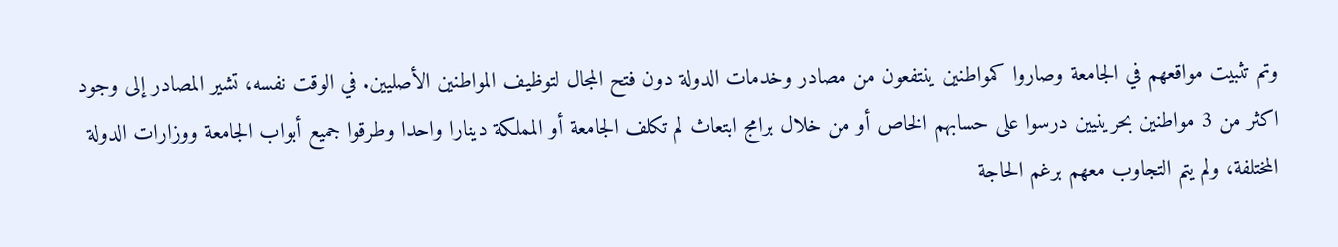وتم تثبيت مواقعهم في الجامعة وصاروا كمواطنين ينتفعون من مصادر وخدمات الدولة دون فتح المجال لتوظيف المواطنين الأصليين. في الوقت نفسه، تشير المصادر إلى وجود اكثر من 3 مواطنين بحرينيين درسوا على حسابهم الخاص أو من خلال برامج ابتعاث لم تكلف الجامعة أو المملكة دينارا واحدا وطرقوا جميع أبواب الجامعة ووزارات الدولة المختلفة، ولم يتم التجاوب معهم برغم الحاجة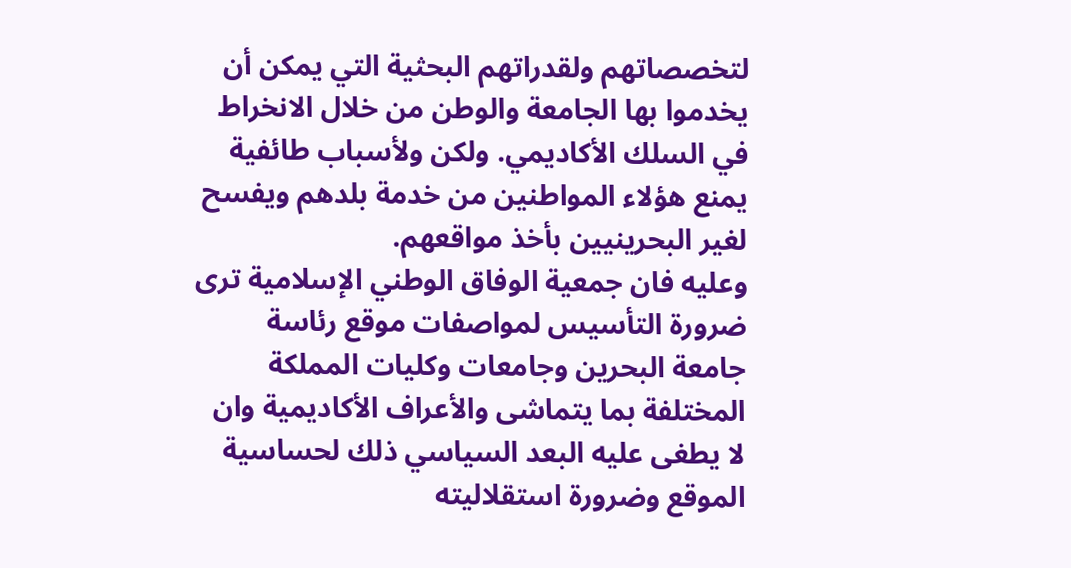لتخصصاتهم ولقدراتهم البحثية التي يمكن أن يخدموا بها الجامعة والوطن من خلال الانخراط في السلك الأكاديمي. ولكن ولأسباب طائفية يمنع هؤلاء المواطنين من خدمة بلدهم ويفسح لغير البحرينيين بأخذ مواقعهم.
وعليه فان جمعية الوفاق الوطني الإسلامية ترى ضرورة التأسيس لمواصفات موقع رئاسة جامعة البحرين وجامعات وكليات المملكة المختلفة بما يتماشى والأعراف الأكاديمية وان لا يطغى عليه البعد السياسي ذلك لحساسية الموقع وضرورة استقلاليته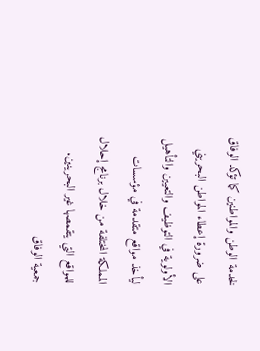لخدمة الوطن والمواطنين كما تؤكد الوفاق على ضرورة إعطاء المواطن البحريني الأولوية في التوظيف والتعيين والتأهيل ليأخذ مواقع متقدمة في مؤسسات المملكة المختلفة من خلال برنامج إحلال للمواقع التي يتقمصها غير البحرينين.
جمعية الوفاق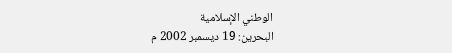الوطني الإسلامية
البحرين: 19 ديسمبر 2002 م